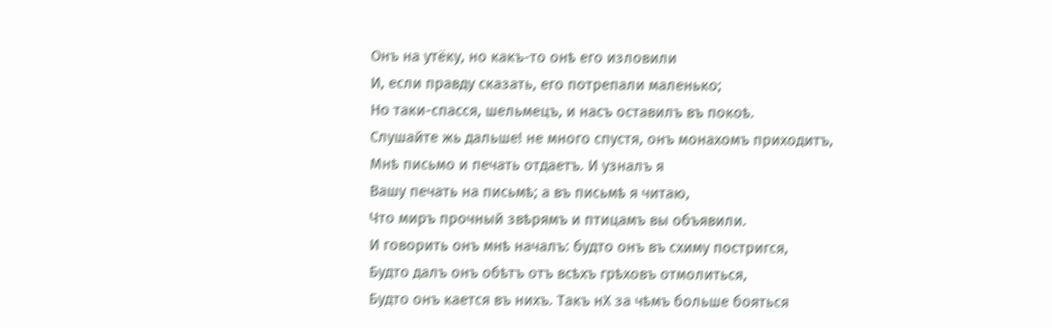Онъ на утёку, но какъ-то онѣ его изловили
И, если правду сказать, его потрепали маленько;
Но таки-спасся, шельмецъ, и насъ оставилъ въ покоѣ.
Слушайте жь дальше! не много спустя, онъ монахомъ приходитъ,
Мнѣ письмо и печать отдаетъ. И узналъ я
Вашу печать на письмѣ; а въ письмѣ я читаю,
Что миръ прочный звѣрямъ и птицамъ вы объявили.
И говорить онъ мнѣ началъ: будто онъ въ схиму постригся,
Будто далъ онъ обѣтъ отъ всѣхъ грѣховъ отмолиться,
Будто онъ кается въ нихъ. Такъ нХ за чѣмъ больше бояться